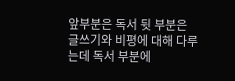앞부분은 독서 뒷 부분은 글쓰기와 비평에 대해 다루는데 독서 부분에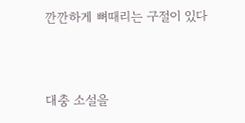깐깐하게 뼈때리는 구절이 있다


대충 소설을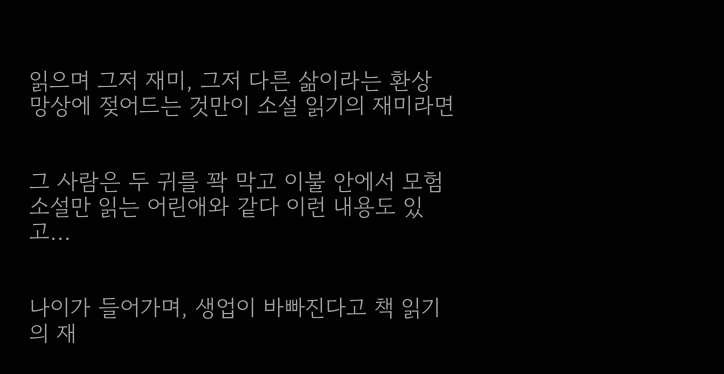읽으며 그저 재미, 그저 다른 삶이라는 환상 망상에 젖어드는 것만이 소설 읽기의 재미라면


그 사람은 두 귀를 꽉 막고 이불 안에서 모험 소설만 읽는 어린애와 같다 이런 내용도 있고...


나이가 들어가며, 생업이 바빠진다고 책 읽기의 재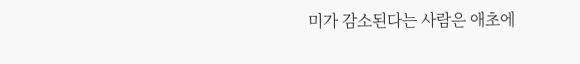미가 감소된다는 사람은 애초에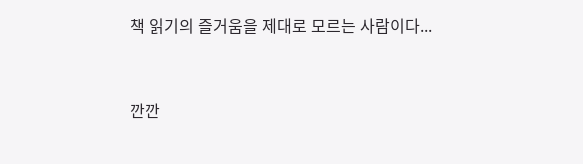책 읽기의 즐거움을 제대로 모르는 사람이다...


깐깐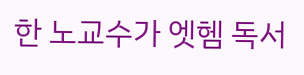한 노교수가 엣헴 독서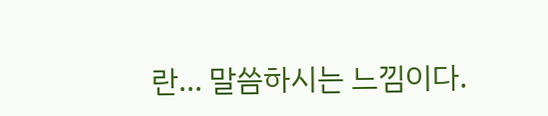란... 말씀하시는 느낌이다.